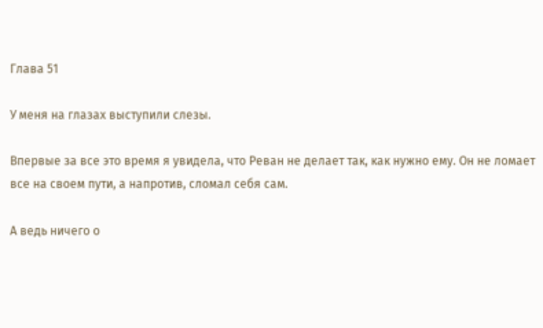Глава 51

У меня на глазах выступили слезы.

Впервые за все это время я увидела, что Реван не делает так, как нужно ему. Он не ломает все на своем пути, а напротив, сломал себя сам.

А ведь ничего о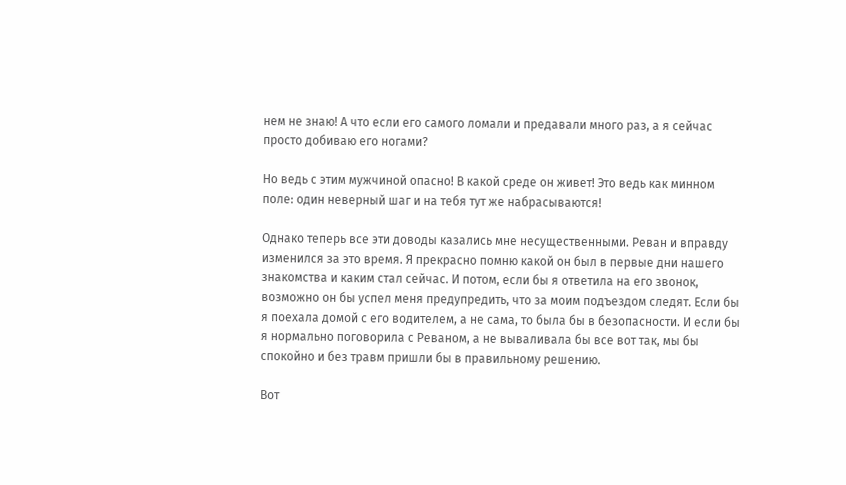нем не знаю! А что если его самого ломали и предавали много раз, а я сейчас просто добиваю его ногами?

Но ведь с этим мужчиной опасно! В какой среде он живет! Это ведь как минном поле: один неверный шаг и на тебя тут же набрасываются!

Однако теперь все эти доводы казались мне несущественными. Реван и вправду изменился за это время. Я прекрасно помню какой он был в первые дни нашего знакомства и каким стал сейчас. И потом, если бы я ответила на его звонок, возможно он бы успел меня предупредить, что за моим подъездом следят. Если бы я поехала домой с его водителем, а не сама, то была бы в безопасности. И если бы я нормально поговорила с Реваном, а не вываливала бы все вот так, мы бы спокойно и без травм пришли бы в правильному решению.

Вот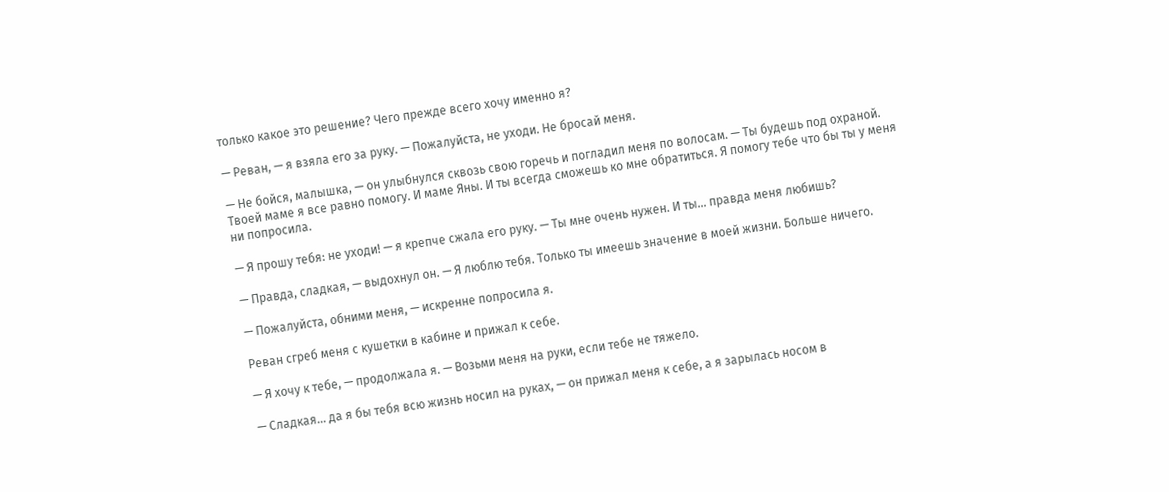только какое это решение? Чего прежде всего хочу именно я?

— Реван, — я взяла его за руку. — Пожалуйста, не уходи. Не бросай меня.

— Не бойся, малышка, — он улыбнулся сквозь свою горечь и погладил меня по волосам. — Ты будешь под охраной. Твоей маме я все равно помогу. И маме Яны. И ты всегда сможешь ко мне обратиться. Я помогу тебе что бы ты у меня ни попросила.

— Я прошу тебя: не уходи! — я крепче сжала его руку. — Ты мне очень нужен. И ты... правда меня любишь?

— Правда, сладкая, — выдохнул он. — Я люблю тебя. Только ты имеешь значение в моей жизни. Больше ничего.

— Пожалуйста, обними меня, — искренне попросила я.

Реван сгреб меня с кушетки в кабине и прижал к себе.

— Я хочу к тебе, — продолжала я. — Возьми меня на руки, если тебе не тяжело.

— Сладкая... да я бы тебя всю жизнь носил на руках, — он прижал меня к себе, а я зарылась носом в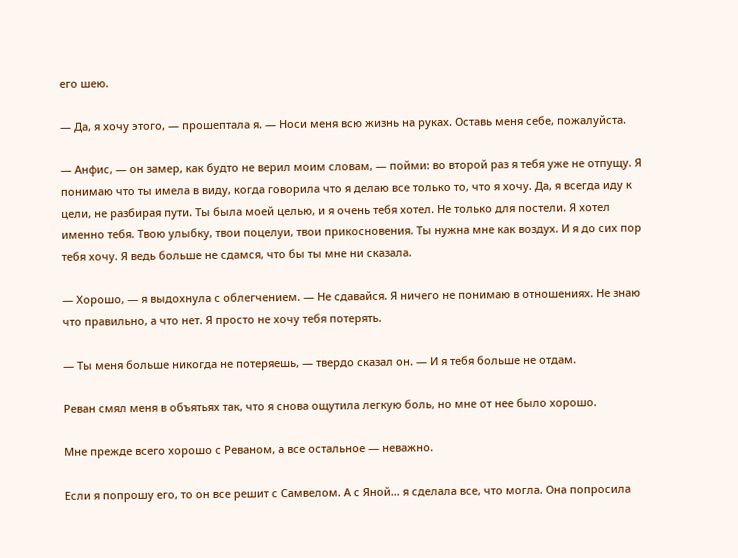его шею.

— Да, я хочу этого, — прошептала я. — Носи меня всю жизнь на руках. Оставь меня себе, пожалуйста.

— Анфис, — он замер, как будто не верил моим словам, — пойми: во второй раз я тебя уже не отпущу. Я понимаю что ты имела в виду, когда говорила что я делаю все только то, что я хочу. Да, я всегда иду к цели, не разбирая пути. Ты была моей целью, и я очень тебя хотел. Не только для постели. Я хотел именно тебя. Твою улыбку, твои поцелуи, твои прикосновения. Ты нужна мне как воздух. И я до сих пор тебя хочу. Я ведь больше не сдамся, что бы ты мне ни сказала.

— Хорошо, — я выдохнула с облегчением. — Не сдавайся. Я ничего не понимаю в отношениях. Не знаю что правильно, а что нет. Я просто не хочу тебя потерять.

— Ты меня больше никогда не потеряешь, — твердо сказал он. — И я тебя больше не отдам.

Реван смял меня в объятьях так, что я снова ощутила легкую боль, но мне от нее было хорошо.

Мне прежде всего хорошо с Реваном, а все остальное — неважно.

Если я попрошу его, то он все решит с Самвелом. А с Яной... я сделала все, что могла. Она попросила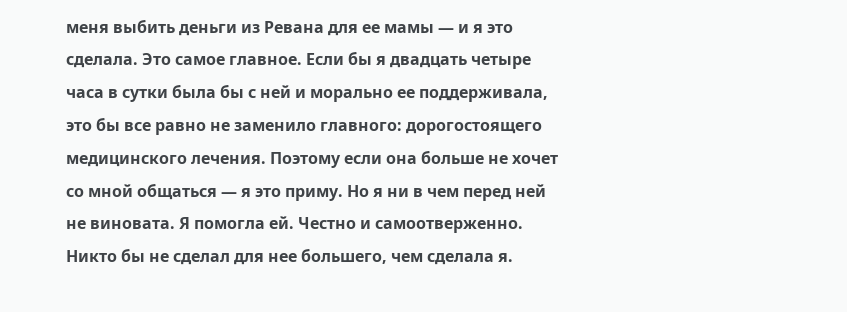меня выбить деньги из Ревана для ее мамы — и я это сделала. Это самое главное. Если бы я двадцать четыре часа в сутки была бы с ней и морально ее поддерживала, это бы все равно не заменило главного: дорогостоящего медицинского лечения. Поэтому если она больше не хочет со мной общаться — я это приму. Но я ни в чем перед ней не виновата. Я помогла ей. Честно и самоотверженно. Никто бы не сделал для нее большего, чем сделала я.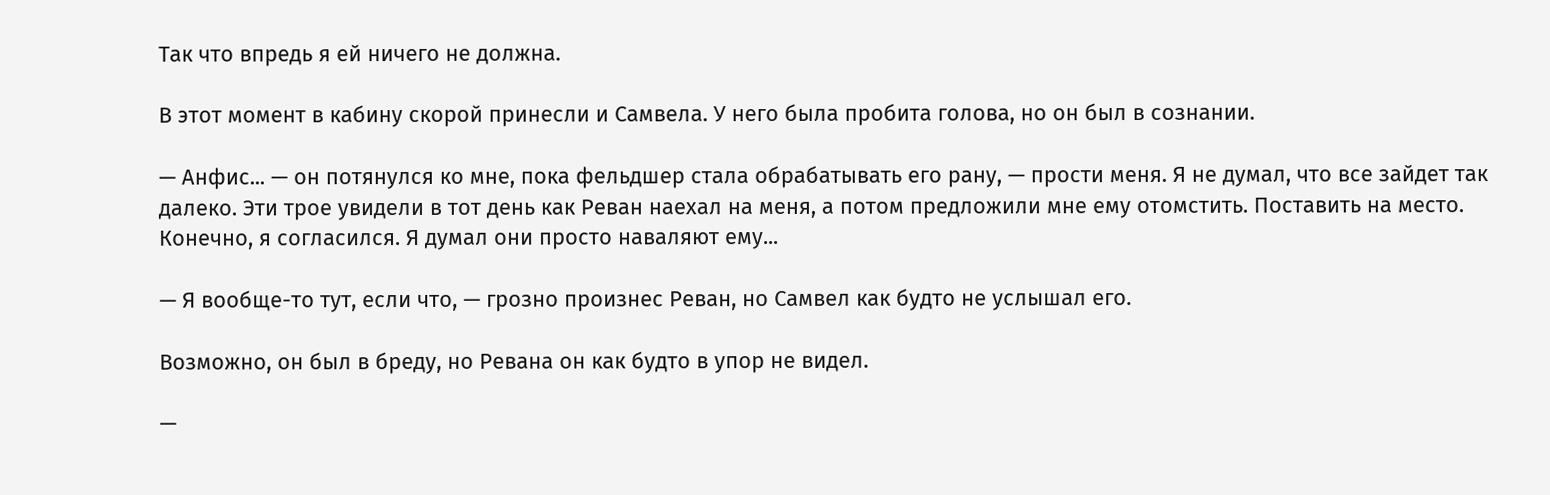Так что впредь я ей ничего не должна.

В этот момент в кабину скорой принесли и Самвела. У него была пробита голова, но он был в сознании.

— Анфис... — он потянулся ко мне, пока фельдшер стала обрабатывать его рану, — прости меня. Я не думал, что все зайдет так далеко. Эти трое увидели в тот день как Реван наехал на меня, а потом предложили мне ему отомстить. Поставить на место. Конечно, я согласился. Я думал они просто наваляют ему...

— Я вообще-то тут, если что, — грозно произнес Реван, но Самвел как будто не услышал его.

Возможно, он был в бреду, но Ревана он как будто в упор не видел.

—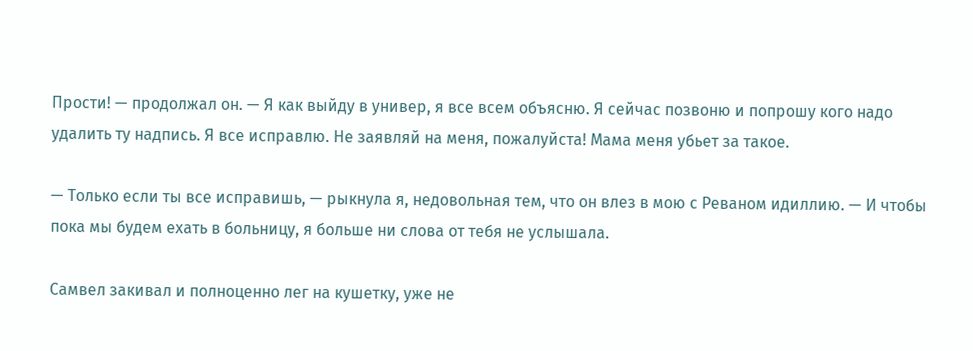Прости! — продолжал он. — Я как выйду в универ, я все всем объясню. Я сейчас позвоню и попрошу кого надо удалить ту надпись. Я все исправлю. Не заявляй на меня, пожалуйста! Мама меня убьет за такое.

— Только если ты все исправишь, — рыкнула я, недовольная тем, что он влез в мою с Реваном идиллию. — И чтобы пока мы будем ехать в больницу, я больше ни слова от тебя не услышала.

Самвел закивал и полноценно лег на кушетку, уже не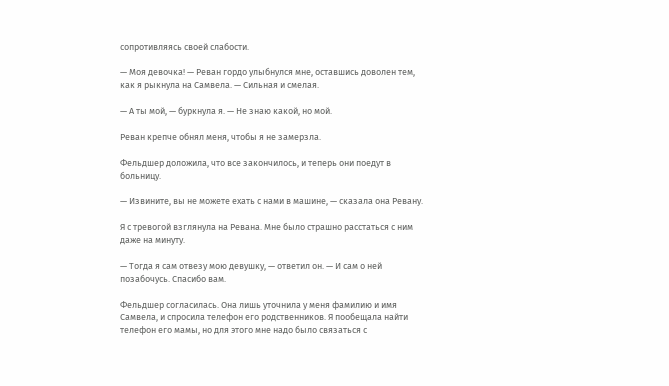сопротивляясь своей слабости.

— Моя девочка! — Реван гордо улыбнулся мне, оставшись доволен тем, как я рыкнула на Самвела. — Сильная и смелая.

— А ты мой, — буркнула я. — Не знаю какой, но мой.

Реван крепче обнял меня, чтобы я не замерзла.

Фельдшер доложила, что все закончилось, и теперь они поедут в больницу.

— Извините, вы не можете ехать с нами в машине, — сказала она Ревану.

Я с тревогой взглянула на Ревана. Мне было страшно расстаться с ним даже на минуту.

— Тогда я сам отвезу мою девушку, — ответил он. — И сам о ней позабочусь. Спасибо вам.

Фельдшер согласилась. Она лишь уточнила у меня фамилию и имя Самвела, и спросила телефон его родственников. Я пообещала найти телефон его мамы, но для этого мне надо было связаться с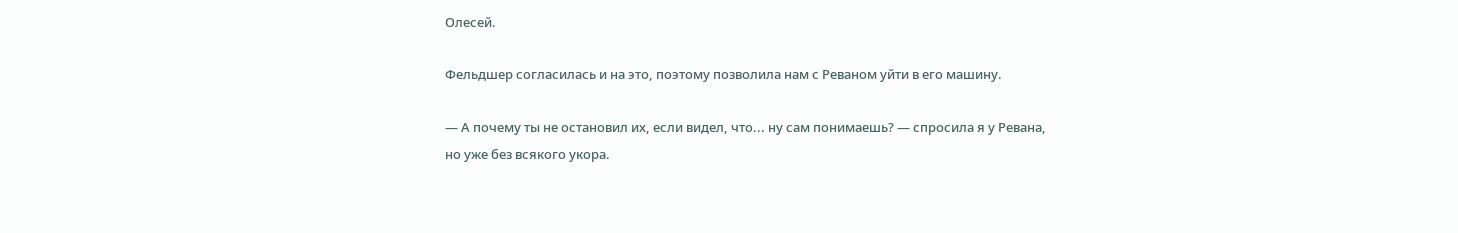Олесей.

Фельдшер согласилась и на это, поэтому позволила нам с Реваном уйти в его машину.

— А почему ты не остановил их, если видел, что... ну сам понимаешь? — спросила я у Ревана, но уже без всякого укора.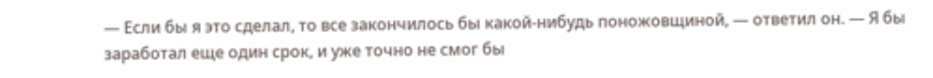— Если бы я это сделал, то все закончилось бы какой-нибудь поножовщиной, — ответил он. — Я бы заработал еще один срок, и уже точно не смог бы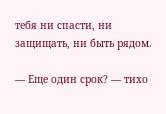тебя ни спасти, ни защищать, ни быть рядом.

— Еще один срок? — тихо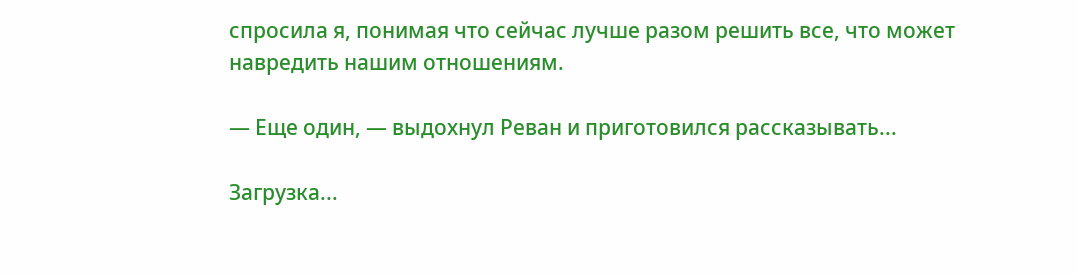спросила я, понимая что сейчас лучше разом решить все, что может навредить нашим отношениям.

— Еще один, — выдохнул Реван и приготовился рассказывать...

Загрузка...